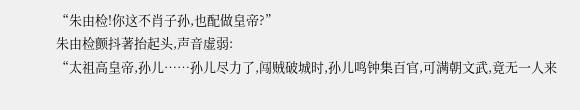“朱由检!你这不肖子孙,也配做皇帝?”
朱由检颤抖著抬起头,声音虚弱:
“太祖高皇帝,孙儿……孙儿尽力了,闯贼破城时,孙儿鸣钟集百官,可满朝文武,竟无一人来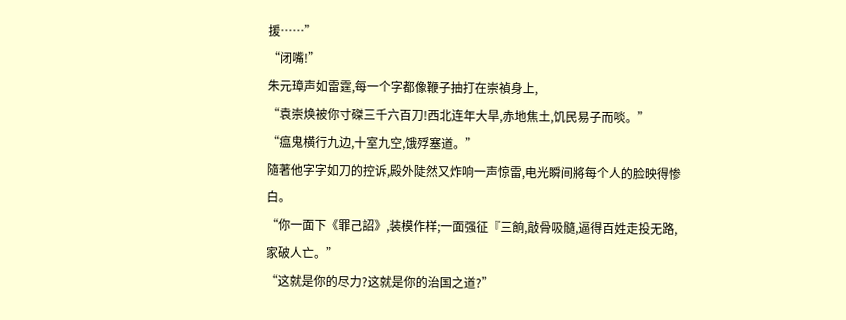援……”
“闭嘴!”
朱元璋声如雷霆,每一个字都像鞭子抽打在崇禎身上,
“袁崇焕被你寸磔三千六百刀!西北连年大旱,赤地焦土,饥民易子而啖。”
“瘟鬼横行九边,十室九空,饿殍塞道。”
隨著他字字如刀的控诉,殿外陡然又炸响一声惊雷,电光瞬间將每个人的脸映得惨白。
“你一面下《罪己詔》,装模作样;一面强征『三餉,敲骨吸髓,逼得百姓走投无路,家破人亡。”
“这就是你的尽力?这就是你的治国之道?”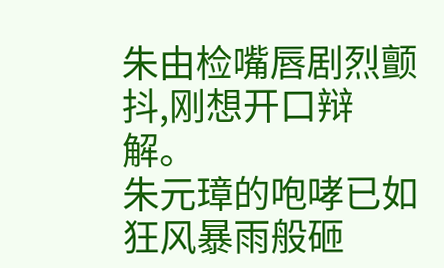朱由检嘴唇剧烈颤抖,刚想开口辩解。
朱元璋的咆哮已如狂风暴雨般砸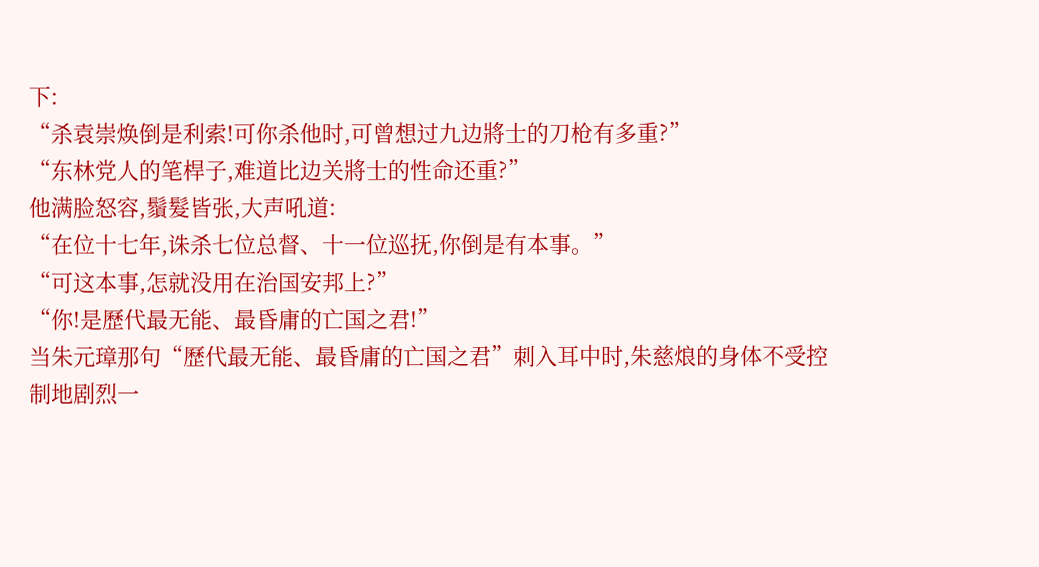下:
“杀袁崇焕倒是利索!可你杀他时,可曾想过九边將士的刀枪有多重?”
“东林党人的笔桿子,难道比边关將士的性命还重?”
他满脸怒容,鬚髮皆张,大声吼道:
“在位十七年,诛杀七位总督、十一位巡抚,你倒是有本事。”
“可这本事,怎就没用在治国安邦上?”
“你!是歷代最无能、最昏庸的亡国之君!”
当朱元璋那句“歷代最无能、最昏庸的亡国之君”刺入耳中时,朱慈烺的身体不受控制地剧烈一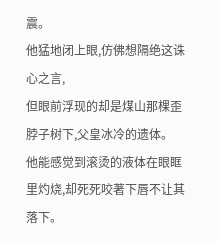震。
他猛地闭上眼,仿佛想隔绝这诛心之言,
但眼前浮现的却是煤山那棵歪脖子树下,父皇冰冷的遗体。
他能感觉到滚烫的液体在眼眶里灼烧,却死死咬著下唇不让其落下。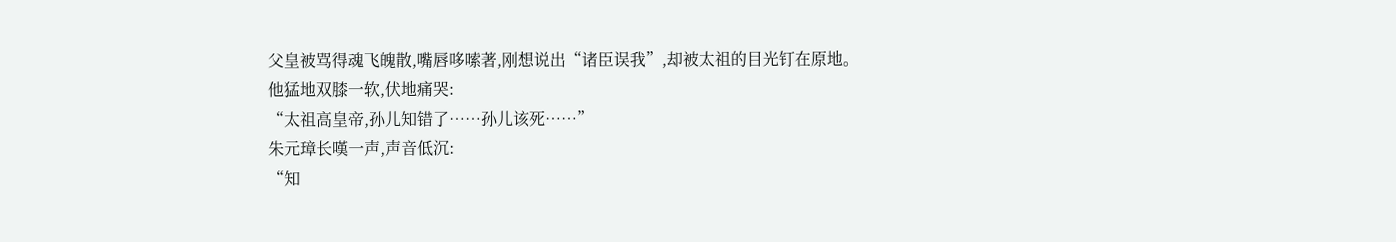父皇被骂得魂飞魄散,嘴唇哆嗦著,刚想说出“诸臣误我”,却被太祖的目光钉在原地。
他猛地双膝一软,伏地痛哭:
“太祖高皇帝,孙儿知错了……孙儿该死……”
朱元璋长嘆一声,声音低沉:
“知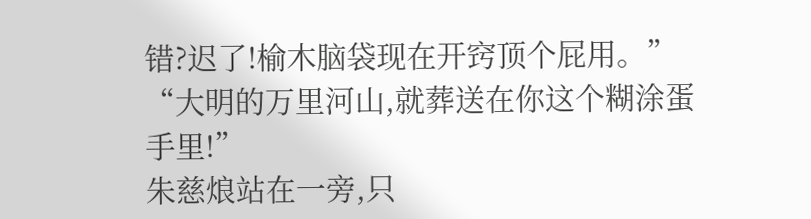错?迟了!榆木脑袋现在开窍顶个屁用。”
“大明的万里河山,就葬送在你这个糊涂蛋手里!”
朱慈烺站在一旁,只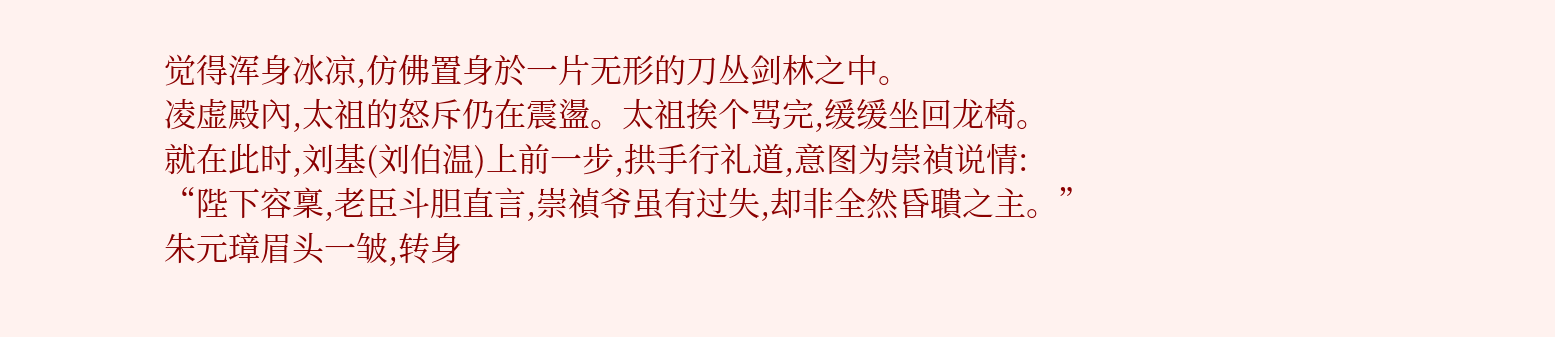觉得浑身冰凉,仿佛置身於一片无形的刀丛剑林之中。
凌虚殿內,太祖的怒斥仍在震盪。太祖挨个骂完,缓缓坐回龙椅。
就在此时,刘基(刘伯温)上前一步,拱手行礼道,意图为崇禎说情:
“陛下容稟,老臣斗胆直言,崇禎爷虽有过失,却非全然昏聵之主。”
朱元璋眉头一皱,转身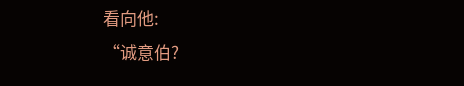看向他:
“诚意伯?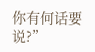你有何话要说?”